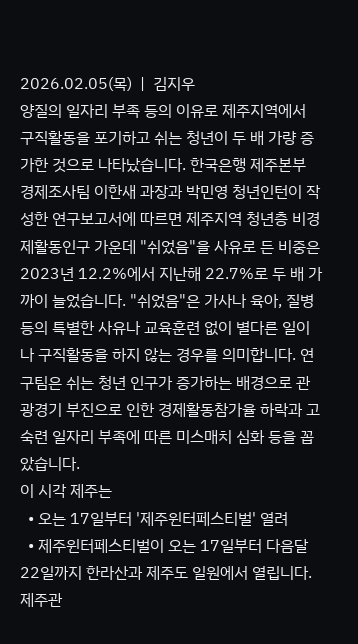2026.02.05(목)  |  김지우
양질의 일자리 부족 등의 이유로 제주지역에서 구직활동을 포기하고 쉬는 청년이 두 배 가량 증가한 것으로 나타났습니다. 한국은행 제주본부 경제조사팀 이한새 과장과 박민영 청년인턴이 작성한 연구보고서에 따르면 제주지역 청년층 비경제활동인구 가운데 "쉬었음"을 사유로 든 비중은 2023년 12.2%에서 지난해 22.7%로 두 배 가까이 늘었습니다. "쉬었음"은 가사나 육아, 질병 등의 특별한 사유나 교육훈련 없이 별다른 일이나 구직활동을 하지 않는 경우를 의미합니다. 연구팀은 쉬는 청년 인구가 증가하는 배경으로 관광경기 부진으로 인한 경제활동참가율 하락과 고숙련 일자리 부족에 따른 미스매치 심화 등을 꼽았습니다.
이 시각 제주는
  • 오는 17일부터 '제주윈터페스티벌' 열려
  • 제주윈터페스티벌이 오는 17일부터 다음달 22일까지 한라산과 제주도 일원에서 열립니다. 제주관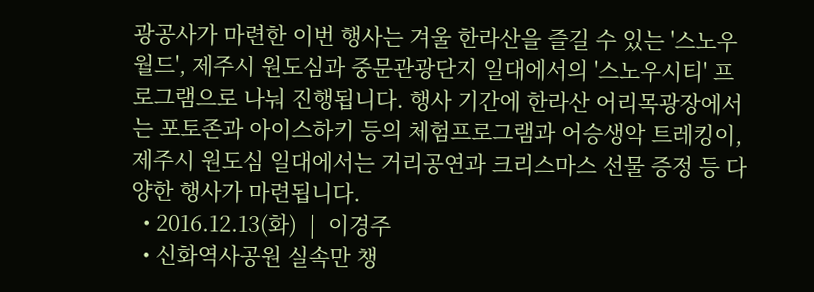광공사가 마련한 이번 행사는 겨울 한라산을 즐길 수 있는 '스노우월드', 제주시 원도심과 중문관광단지 일대에서의 '스노우시티' 프로그램으로 나눠 진행됩니다. 행사 기간에 한라산 어리목광장에서는 포토존과 아이스하키 등의 체험프로그램과 어승생악 트레킹이, 제주시 원도심 일대에서는 거리공연과 크리스마스 선물 증정 등 다양한 행사가 마련됩니다.
  • 2016.12.13(화)  |  이경주
  • 신화역사공원 실속만 챙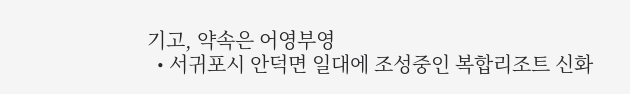기고, 약속은 어영부영
  • 서귀포시 안덕면 일대에 조성중인 복합리조트 신화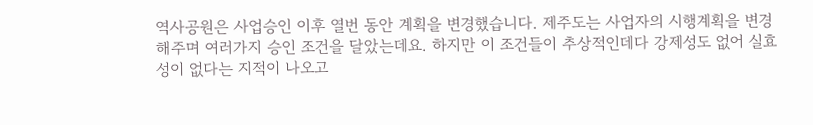역사공원은 사업승인 이후 열번 동안 계획을 변경했습니다. 제주도는 사업자의 시행계획을 변경해주며 여러가지 승인 조건을 달았는데요. 하지만 이 조건들이 추상적인데다 강제성도 없어 실효성이 없다는 지적이 나오고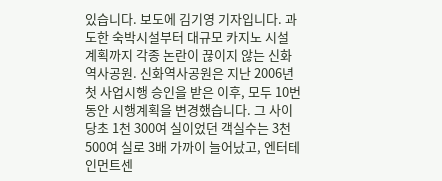있습니다. 보도에 김기영 기자입니다. 과도한 숙박시설부터 대규모 카지노 시설 계획까지 각종 논란이 끊이지 않는 신화역사공원. 신화역사공원은 지난 2006년 첫 사업시행 승인을 받은 이후, 모두 10번 동안 시행계획을 변경했습니다. 그 사이 당초 1천 300여 실이었던 객실수는 3천 500여 실로 3배 가까이 늘어났고, 엔터테인먼트센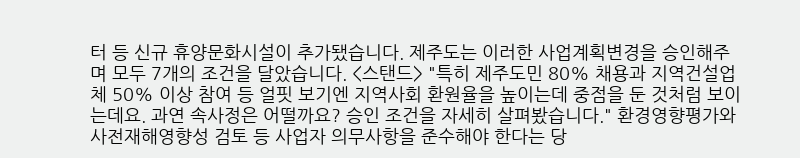터 등 신규 휴양문화시설이 추가됐습니다. 제주도는 이러한 사업계획변경을 승인해주며 모두 7개의 조건을 달았습니다. <스탠드> "특히 제주도민 80% 채용과 지역건설업체 50% 이상 참여 등 얼핏 보기엔 지역사회 환원율을 높이는데 중점을 둔 것처럼 보이는데요. 과연 속사정은 어떨까요? 승인 조건을 자세히 살펴봤습니다." 환경영향평가와 사전재해영향성 검토 등 사업자 의무사항을 준수해야 한다는 당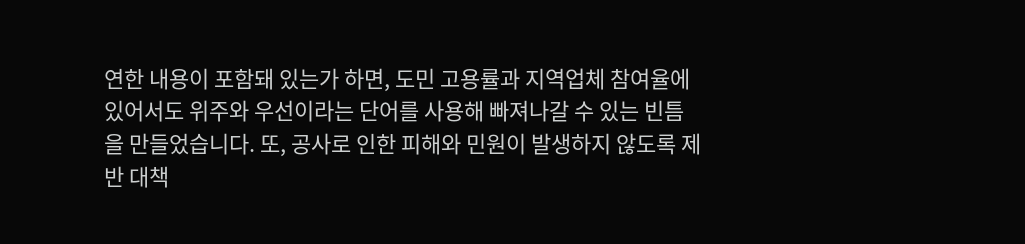연한 내용이 포함돼 있는가 하면, 도민 고용률과 지역업체 참여율에 있어서도 위주와 우선이라는 단어를 사용해 빠져나갈 수 있는 빈틈을 만들었습니다. 또, 공사로 인한 피해와 민원이 발생하지 않도록 제반 대책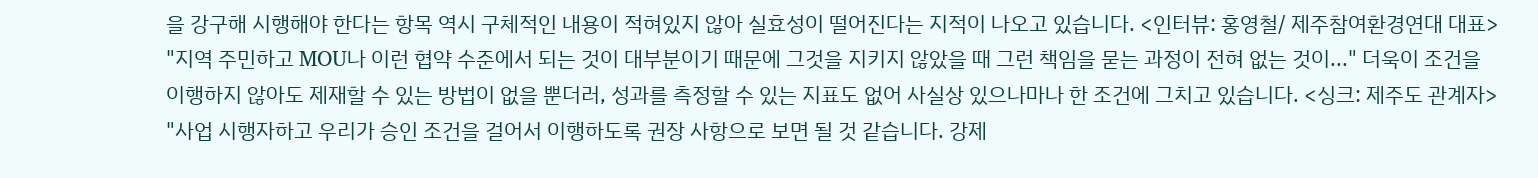을 강구해 시행해야 한다는 항목 역시 구체적인 내용이 적혀있지 않아 실효성이 떨어진다는 지적이 나오고 있습니다. <인터뷰: 홍영철/ 제주참여환경연대 대표> "지역 주민하고 MOU나 이런 협약 수준에서 되는 것이 대부분이기 때문에 그것을 지키지 않았을 때 그런 책임을 묻는 과정이 전혀 없는 것이..." 더욱이 조건을 이행하지 않아도 제재할 수 있는 방법이 없을 뿐더러, 성과를 측정할 수 있는 지표도 없어 사실상 있으나마나 한 조건에 그치고 있습니다. <싱크: 제주도 관계자> "사업 시행자하고 우리가 승인 조건을 걸어서 이행하도록 권장 사항으로 보면 될 것 같습니다. 강제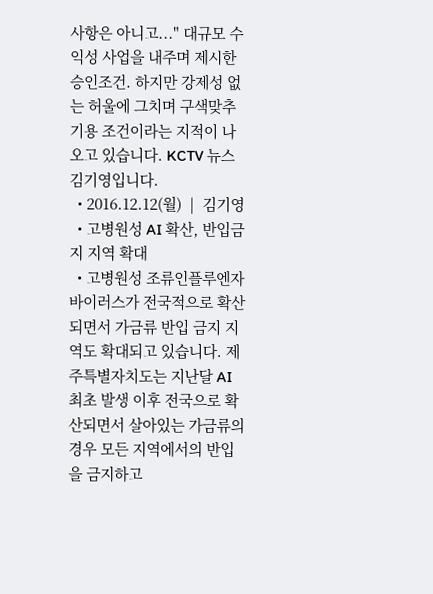사항은 아니고..." 대규모 수익성 사업을 내주며 제시한 승인조건. 하지만 강제성 없는 허울에 그치며 구색맞추기용 조건이라는 지적이 나오고 있습니다. KCTV 뉴스 김기영입니다.
  • 2016.12.12(월)  |  김기영
  • 고병원성 AI 확산, 반입금지 지역 확대
  • 고병원성 조류인플루엔자 바이러스가 전국적으로 확산되면서 가금류 반입 금지 지역도 확대되고 있습니다. 제주특별자치도는 지난달 AI 최초 발생 이후 전국으로 확산되면서 살아있는 가금류의 경우 모든 지역에서의 반입을 금지하고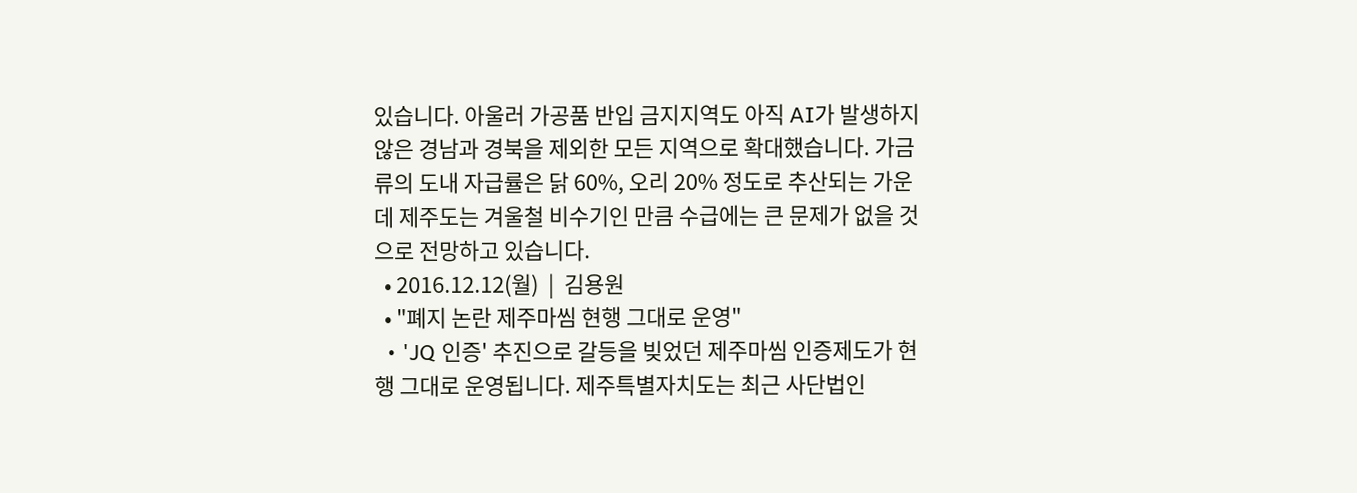있습니다. 아울러 가공품 반입 금지지역도 아직 AI가 발생하지 않은 경남과 경북을 제외한 모든 지역으로 확대했습니다. 가금류의 도내 자급률은 닭 60%, 오리 20% 정도로 추산되는 가운데 제주도는 겨울철 비수기인 만큼 수급에는 큰 문제가 없을 것으로 전망하고 있습니다.
  • 2016.12.12(월)  |  김용원
  • "폐지 논란 제주마씸 현행 그대로 운영"
  • 'JQ 인증' 추진으로 갈등을 빚었던 제주마씸 인증제도가 현행 그대로 운영됩니다. 제주특별자치도는 최근 사단법인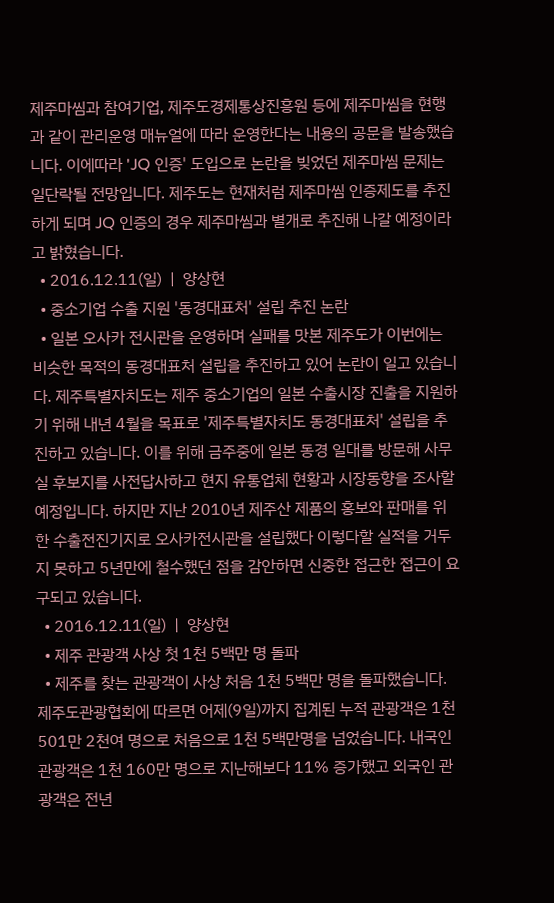제주마씸과 참여기업, 제주도경제통상진흥원 등에 제주마씸을 현행과 같이 관리운영 매뉴얼에 따라 운영한다는 내용의 공문을 발송했습니다. 이에따라 'JQ 인증' 도입으로 논란을 빚었던 제주마씸 문제는 일단락될 전망입니다. 제주도는 현재처럼 제주마씸 인증제도를 추진하게 되며 JQ 인증의 경우 제주마씸과 별개로 추진해 나갈 예정이라고 밝혔습니다.
  • 2016.12.11(일)  |  양상현
  • 중소기업 수출 지원 '동경대표처' 설립 추진 논란
  • 일본 오사카 전시관을 운영하며 실패를 맛본 제주도가 이번에는 비슷한 목적의 동경대표처 설립을 추진하고 있어 논란이 일고 있습니다. 제주특별자치도는 제주 중소기업의 일본 수출시장 진출을 지원하기 위해 내년 4월을 목표로 '제주특별자치도 동경대표처' 설립을 추진하고 있습니다. 이를 위해 금주중에 일본 동경 일대를 방문해 사무실 후보지를 사전답사하고 현지 유통업체 현황과 시장동향을 조사할 예정입니다. 하지만 지난 2010년 제주산 제품의 홍보와 판매를 위한 수출전진기지로 오사카전시관을 설립했다 이렇다할 실적을 거두지 못하고 5년만에 철수했던 점을 감안하면 신중한 접근한 접근이 요구되고 있습니다.
  • 2016.12.11(일)  |  양상현
  • 제주 관광객 사상 첫 1천 5백만 명 돌파
  • 제주를 찾는 관광객이 사상 처음 1천 5백만 명을 돌파했습니다. 제주도관광협회에 따르면 어제(9일)까지 집계된 누적 관광객은 1천 501만 2천여 명으로 처음으로 1천 5백만명을 넘었습니다. 내국인 관광객은 1천 160만 명으로 지난해보다 11% 증가했고 외국인 관광객은 전년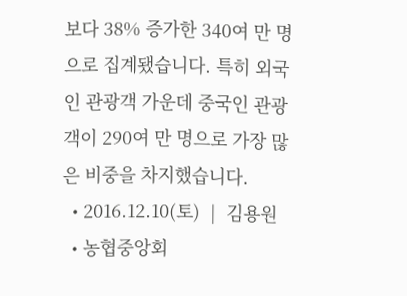보다 38% 증가한 340여 만 명으로 집계됐습니다. 특히 외국인 관광객 가운데 중국인 관광객이 290여 만 명으로 가장 많은 비중을 차지했습니다.
  • 2016.12.10(토)  |  김용원
  • 농협중앙회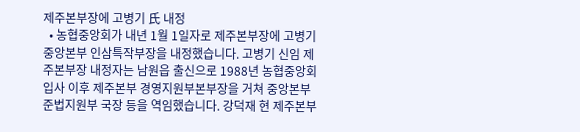제주본부장에 고병기 氏 내정
  • 농협중앙회가 내년 1월 1일자로 제주본부장에 고병기 중앙본부 인삼특작부장을 내정했습니다. 고병기 신임 제주본부장 내정자는 남원읍 출신으로 1988년 농협중앙회 입사 이후 제주본부 경영지원부본부장을 거쳐 중앙본부 준법지원부 국장 등을 역임했습니다. 강덕재 현 제주본부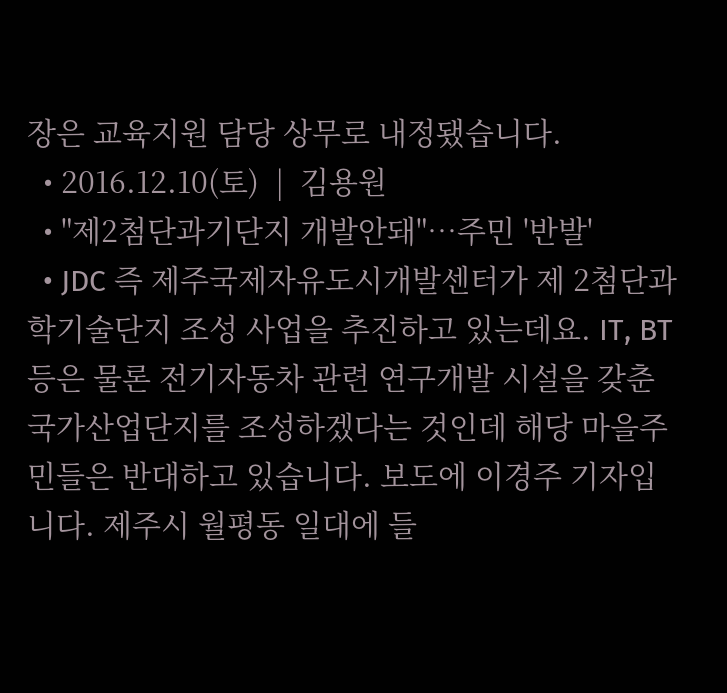장은 교육지원 담당 상무로 내정됐습니다.
  • 2016.12.10(토)  |  김용원
  • "제2첨단과기단지 개발안돼"…주민 '반발'
  • JDC 즉 제주국제자유도시개발센터가 제 2첨단과학기술단지 조성 사업을 추진하고 있는데요. IT, BT 등은 물론 전기자동차 관련 연구개발 시설을 갖춘 국가산업단지를 조성하겠다는 것인데 해당 마을주민들은 반대하고 있습니다. 보도에 이경주 기자입니다. 제주시 월평동 일대에 들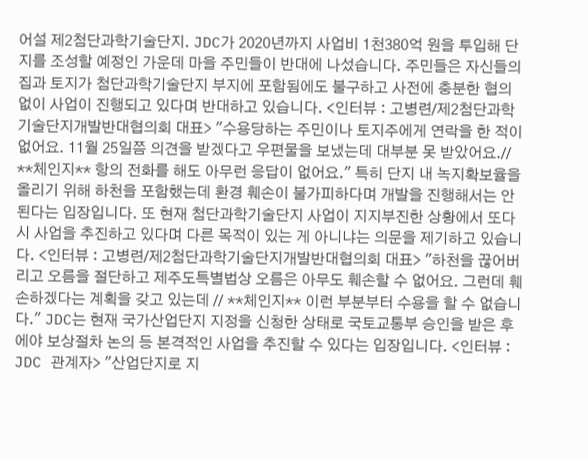어설 제2첨단과학기술단지. JDC가 2020년까지 사업비 1천380억 원을 투입해 단지를 조성할 예정인 가운데 마을 주민들이 반대에 나섰습니다. 주민들은 자신들의 집과 토지가 첨단과학기술단지 부지에 포함됨에도 불구하고 사전에 충분한 협의 없이 사업이 진행되고 있다며 반대하고 있습니다. <인터뷰 : 고병련/제2첨단과학기술단지개발반대협의회 대표> "수용당하는 주민이나 토지주에게 연락을 한 적이 없어요. 11월 25일쯤 의견을 받겠다고 우편물을 보냈는데 대부분 못 받았어요.// **체인지** 항의 전화를 해도 아무런 응답이 없어요." 특히 단지 내 녹지확보율을 올리기 위해 하천을 포함했는데 환경 훼손이 불가피하다며 개발을 진행해서는 안 된다는 입장입니다. 또 현재 첨단과학기술단지 사업이 지지부진한 상황에서 또다시 사업을 추진하고 있다며 다른 목적이 있는 게 아니냐는 의문을 제기하고 있습니다. <인터뷰 : 고병련/제2첨단과학기술단지개발반대협의회 대표> "하천을 끊어버리고 오름을 절단하고 제주도특별법상 오름은 아무도 훼손할 수 없어요. 그런데 훼손하겠다는 계획을 갖고 있는데 // **체인지** 이런 부분부터 수용을 할 수 없습니다." JDC는 현재 국가산업단지 지정을 신청한 상태로 국토교통부 승인을 받은 후에야 보상절차 논의 등 본격적인 사업을 추진할 수 있다는 입장입니다. <인터뷰 : JDC 관계자> "산업단지로 지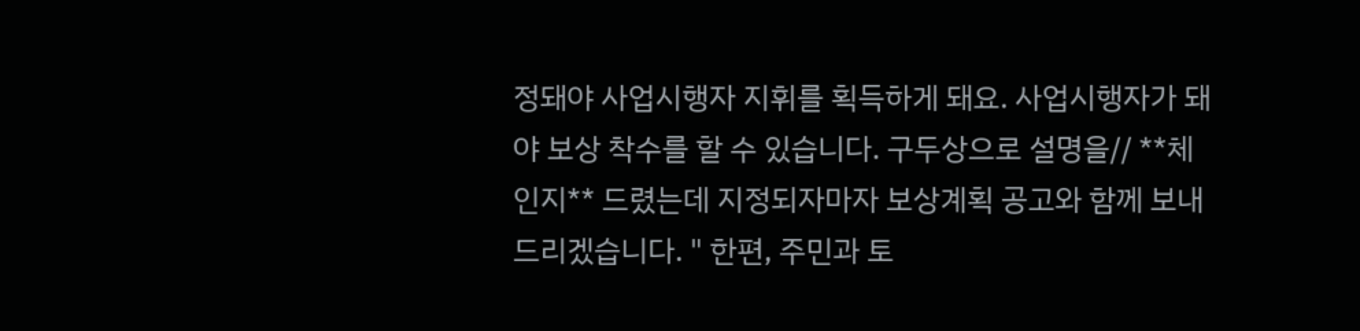정돼야 사업시행자 지휘를 획득하게 돼요. 사업시행자가 돼야 보상 착수를 할 수 있습니다. 구두상으로 설명을// **체인지** 드렸는데 지정되자마자 보상계획 공고와 함께 보내드리겠습니다. " 한편, 주민과 토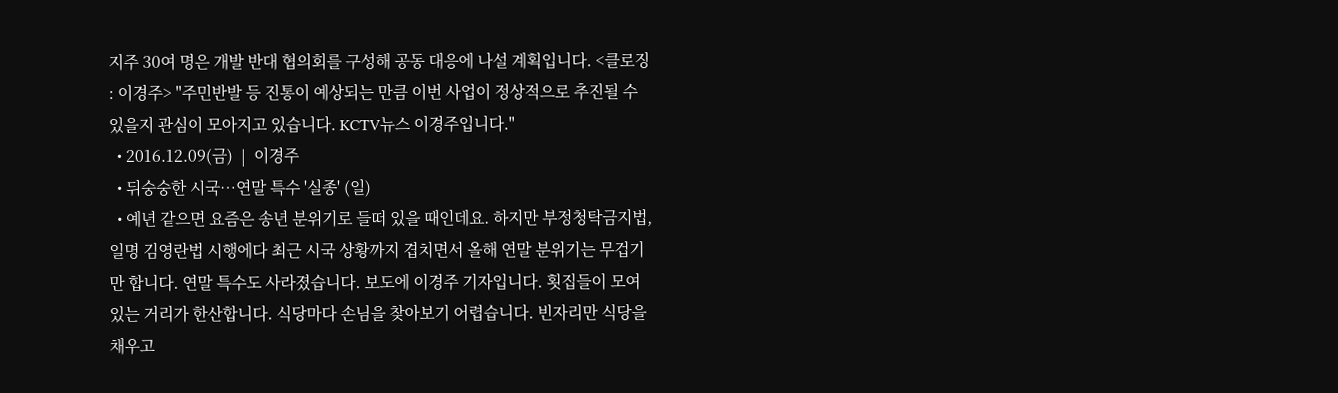지주 30여 명은 개발 반대 협의회를 구성해 공동 대응에 나설 계획입니다. <클로징 : 이경주> "주민반발 등 진통이 예상되는 만큼 이번 사업이 정상적으로 추진될 수 있을지 관심이 모아지고 있습니다. KCTV뉴스 이경주입니다."
  • 2016.12.09(금)  |  이경주
  • 뒤숭숭한 시국…연말 특수 '실종' (일)
  • 예년 같으면 요즘은 송년 분위기로 들떠 있을 때인데요. 하지만 부정청탁금지법, 일명 김영란법 시행에다 최근 시국 상황까지 겹치면서 올해 연말 분위기는 무겁기만 합니다. 연말 특수도 사라졌습니다. 보도에 이경주 기자입니다. 횟집들이 모여 있는 거리가 한산합니다. 식당마다 손님을 찾아보기 어렵습니다. 빈자리만 식당을 채우고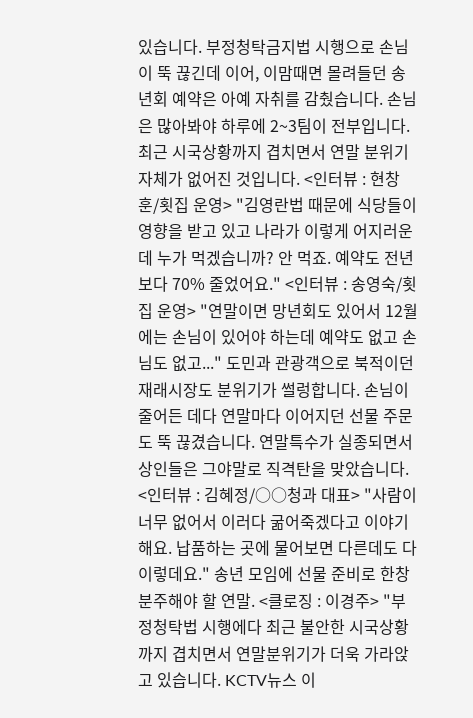있습니다. 부정청탁금지법 시행으로 손님이 뚝 끊긴데 이어, 이맘때면 몰려들던 송년회 예약은 아예 자취를 감췄습니다. 손님은 많아봐야 하루에 2~3팀이 전부입니다. 최근 시국상황까지 겹치면서 연말 분위기 자체가 없어진 것입니다. <인터뷰 : 현창훈/횟집 운영> "김영란법 때문에 식당들이 영향을 받고 있고 나라가 이렇게 어지러운데 누가 먹겠습니까? 안 먹죠. 예약도 전년보다 70% 줄었어요." <인터뷰 : 송영숙/횟집 운영> "연말이면 망년회도 있어서 12월에는 손님이 있어야 하는데 예약도 없고 손님도 없고..." 도민과 관광객으로 북적이던 재래시장도 분위기가 썰렁합니다. 손님이 줄어든 데다 연말마다 이어지던 선물 주문도 뚝 끊겼습니다. 연말특수가 실종되면서 상인들은 그야말로 직격탄을 맞았습니다. <인터뷰 : 김혜정/○○청과 대표> "사람이 너무 없어서 이러다 굶어죽겠다고 이야기해요. 납품하는 곳에 물어보면 다른데도 다 이렇데요." 송년 모임에 선물 준비로 한창 분주해야 할 연말. <클로징 : 이경주> "부정청탁법 시행에다 최근 불안한 시국상황까지 겹치면서 연말분위기가 더욱 가라앉고 있습니다. KCTV뉴스 이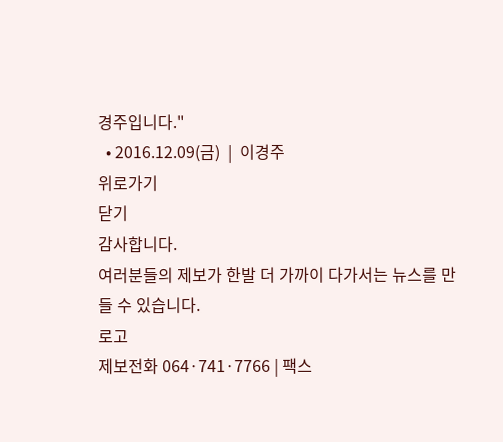경주입니다."
  • 2016.12.09(금)  |  이경주
위로가기
닫기
감사합니다.
여러분들의 제보가 한발 더 가까이 다가서는 뉴스를 만들 수 있습니다.
로고
제보전화 064·741·7766 | 팩스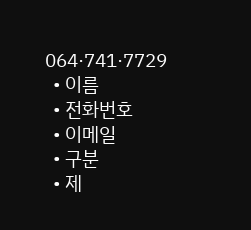064·741·7729
  • 이름
  • 전화번호
  • 이메일
  • 구분
  • 제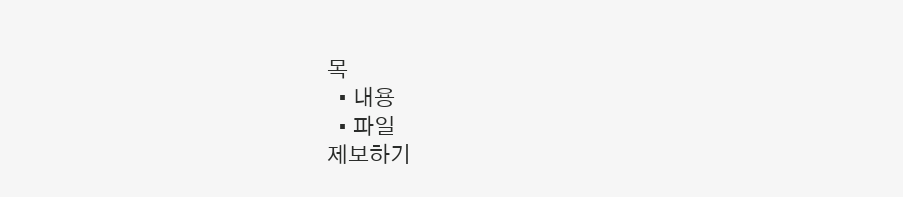목
  • 내용
  • 파일
제보하기